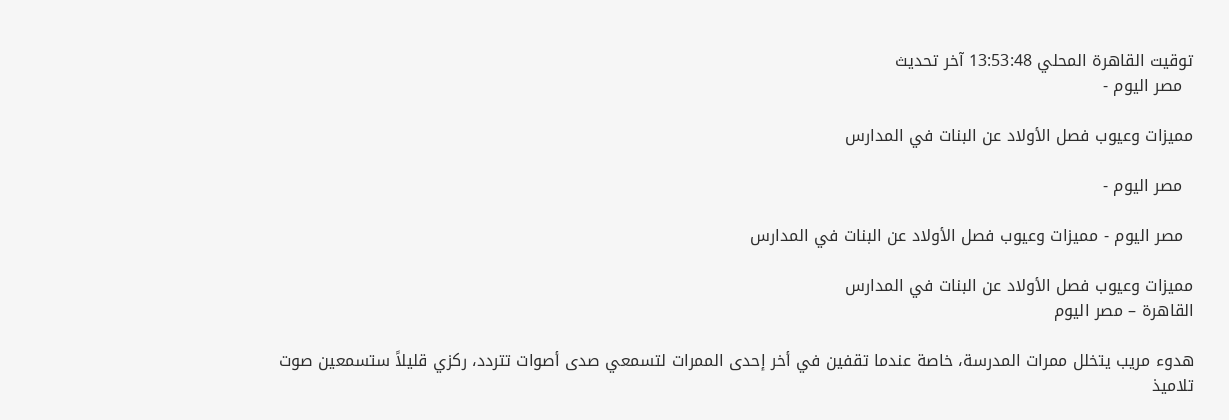توقيت القاهرة المحلي 13:53:48 آخر تحديث
  مصر اليوم -

مميزات وعيوب فصل الأولاد عن البنات في المدارس

  مصر اليوم -

  مصر اليوم - مميزات وعيوب فصل الأولاد عن البنات في المدارس

مميزات وعيوب فصل الأولاد عن البنات في المدارس
القاهرة – مصر اليوم

هدوء مريب يتخلل ممرات المدرسة، خاصة عندما تقفين في أخر إحدى الممرات لتسمعي صدى أصوات تتردد، ركزي قليلاً ستسمعين صوت تلاميذ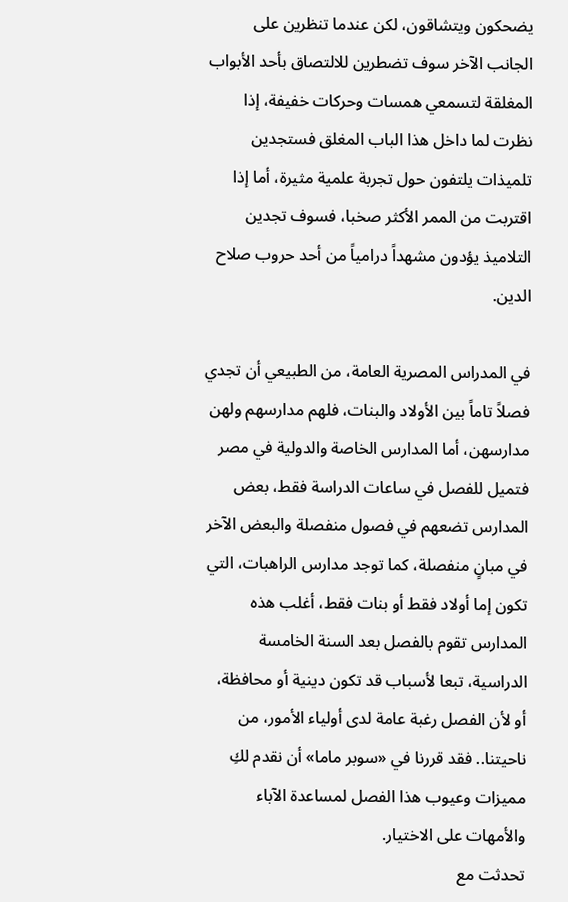يضحكون ويتشاقون، لكن عندما تنظرين على الجانب الآخر سوف تضطرين للالتصاق بأحد الأبواب المغلقة لتسمعي همسات وحركات خفيفة، إذا نظرت لما داخل هذا الباب المغلق فستجدين تلميذات يلتفون حول تجربة علمية مثيرة، أما إذا اقتربت من الممر الأكثر صخبا، فسوف تجدين التلاميذ يؤدون مشهداً درامياً من أحد حروب صلاح الدين.

في المدراس المصرية العامة، من الطبيعي أن تجدي فصلاً تاماً بين الأولاد والبنات، فلهم مدارسهم ولهن مدارسهن، أما المدارس الخاصة والدولية في مصر فتميل للفصل في ساعات الدراسة فقط، بعض المدارس تضعهم في فصول منفصلة والبعض الآخر في مبانٍ منفصلة، كما توجد مدارس الراهبات، التي تكون إما أولاد فقط أو بنات فقط، أغلب هذه المدارس تقوم بالفصل بعد السنة الخامسة الدراسية، تبعا لأسباب قد تكون دينية أو محافظة، أو لأن الفصل رغبة عامة لدى أولياء الأمور، من ناحيتنا.. فقد قررنا في «سوبر ماما» أن نقدم لكِ مميزات وعيوب هذا الفصل لمساعدة الآباء والأمهات على الاختيار.
تحدثت مع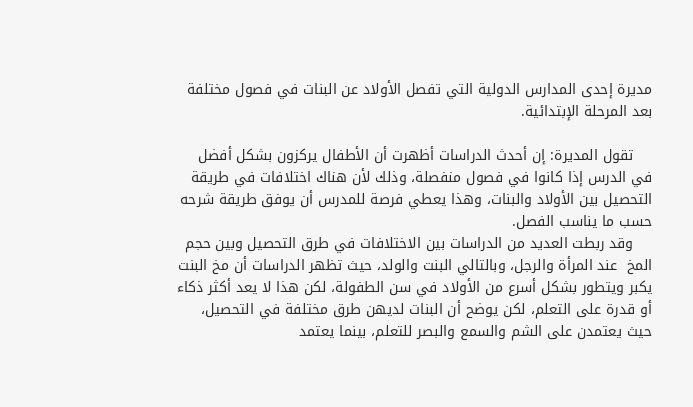مديرة إحدى المدارس الدولية التي تفصل الأولاد عن البنات في فصول مختلفة بعد المرحلة الإبتدائية.

    تقول المديرة: إن أحدث الدراسات أظهرت أن الأطفال يركزون بشكل أفضل في الدرس إذا كانوا في فصول منفصلة، وذلك لأن هناك اختلافات في طريقة التحصيل بين الأولاد والبنات، وهذا يعطي فرصة للمدرس أن يوفق طريقة شرحه حسب ما يناسب الفصل.
    وقد ربطت العديد من الدراسات بين الاختلافات في طرق التحصيل وبين حجم المخ  عند المرأة والرجل، وبالتالي البنت والولد، حيث تظهر الدراسات أن مخ البنت يكبر ويتطور بشكل أسرع من الأولاد في سن الطفولة، لكن هذا لا يعد أكثر ذكاء أو قدرة على التعلم، لكن يوضح أن البنات لديهن طرق مختلفة في التحصيل، حيث يعتمدن على الشم والسمع والبصر للتعلم، بينما يعتمد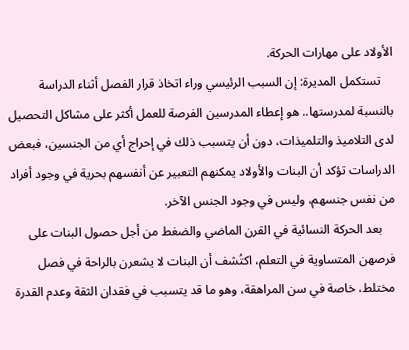الأولاد على مهارات الحركة.
    تستكمل المديرة: إن السبب الرئيسي وراء اتخاذ قرار الفصل أثناء الدراسة بالنسبة لمدرستها.. هو إعطاء المدرسين الفرصة للعمل أكثر على مشاكل التحصيل لدى التلاميذ والتلميذات، دون أن يتسبب ذلك في إحراج أي من الجنسين، فبعض الدراسات تؤكد أن البنات والأولاد يمكنهم التعبير عن أنفسهم بحرية في وجود أفراد من نفس جنسهم، وليس في وجود الجنس الآخر.
    بعد الحركة النسائية في القرن الماضي والضغط من أجل حصول البنات على فرصهن المتساوية في التعلم، اكتُشف أن البنات لا يشعرن بالراحة في فصل مختلط، خاصة في سن المراهقة، وهو ما قد يتسبب في فقدان الثقة وعدم القدرة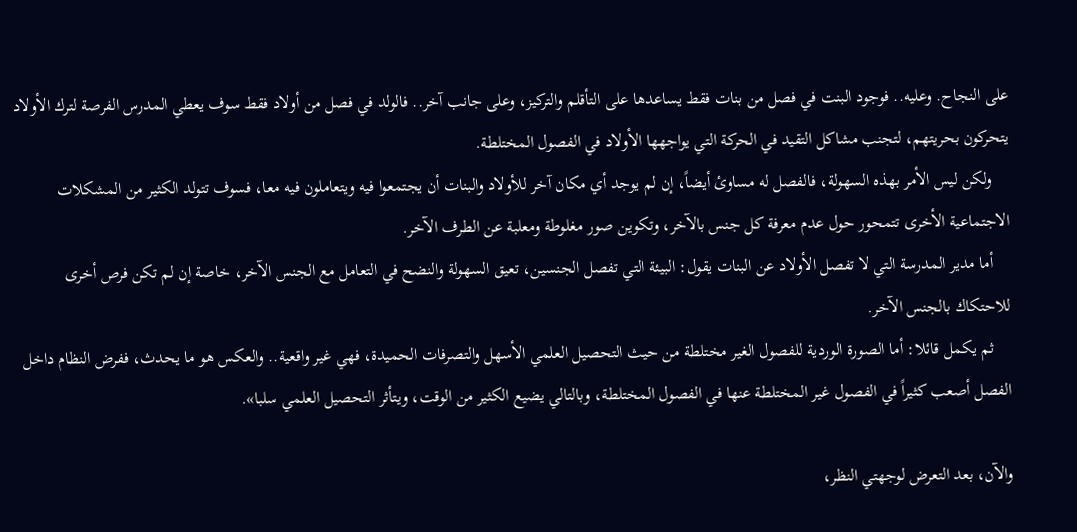على النجاح. وعليه.. فوجود البنت في فصل من بنات فقط يساعدها على التأقلم والتركيز، وعلى جانب آخر.. فالولد في فصل من أولاد فقط سوف يعطي المدرس الفرصة لترك الأولاد يتحركون بحريتهم، لتجنب مشاكل التقيد في الحركة التي يواجهها الأولاد في الفصول المختلطة.
    ولكن ليس الأمر بهذه السهولة، فالفصل له مساوئ أيضاً، إن لم يوجد أي مكان آخر للأولاد والبنات أن يجتمعوا فيه ويتعاملون فيه معا، فسوف تتولد الكثير من المشكلات الاجتماعية الأخرى تتمحور حول عدم معرفة كل جنس بالآخر، وتكوين صور مغلوطة ومعلبة عن الطرف الآخر.
    أما مدير المدرسة التي لا تفصل الأولاد عن البنات يقول: البيئة التي تفصل الجنسين، تعيق السهولة والنضح في التعامل مع الجنس الآخر، خاصة إن لم تكن فرص أخرى للاحتكاك بالجنس الآخر.
    ثم يكمل قائلا: أما الصورة الوردية للفصول الغير مختلطة من حيث التحصيل العلمي الأسهل والتصرفات الحميدة، فهي غير واقعية.. والعكس هو ما يحدث، ففرض النظام داخل الفصل أصعب كثيراً في الفصول غير المختلطة عنها في الفصول المختلطة، وبالتالي يضيع الكثير من الوقت، ويتأثر التحصيل العلمي سلبا».

والآن، بعد التعرض لوجهتي النظر،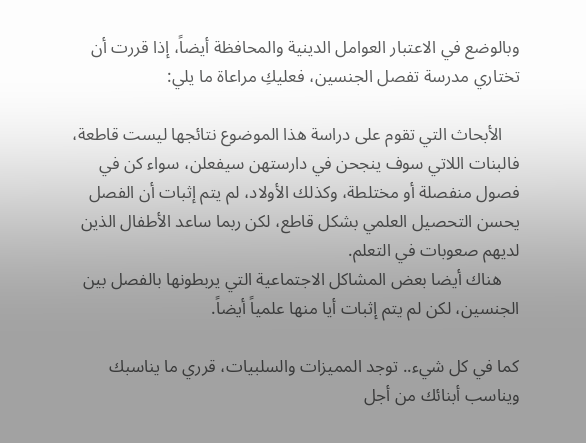وبالوضع في الاعتبار العوامل الدينية والمحافظة أيضاً، إذا قررت أن تختاري مدرسة تفصل الجنسين، فعليكِ مراعاة ما يلي:

    الأبحاث التي تقوم على دراسة هذا الموضوع نتائجها ليست قاطعة، فالبنات اللاتي سوف ينجحن في دارستهن سيفعلن، سواء كن في فصول منفصلة أو مختلطة، وكذلك الأولاد، لم يتم إثبات أن الفصل يحسن التحصيل العلمي بشكل قاطع، لكن ربما ساعد الأطفال الذين لديهم صعوبات في التعلم.
    هناك أيضا بعض المشاكل الاجتماعية التي يربطونها بالفصل بين الجنسين، لكن لم يتم إثبات أيا منها علمياً أيضاً.

كما في كل شيء.. توجد المميزات والسلبيات، قرري ما يناسبك ويناسب أبنائك من أجل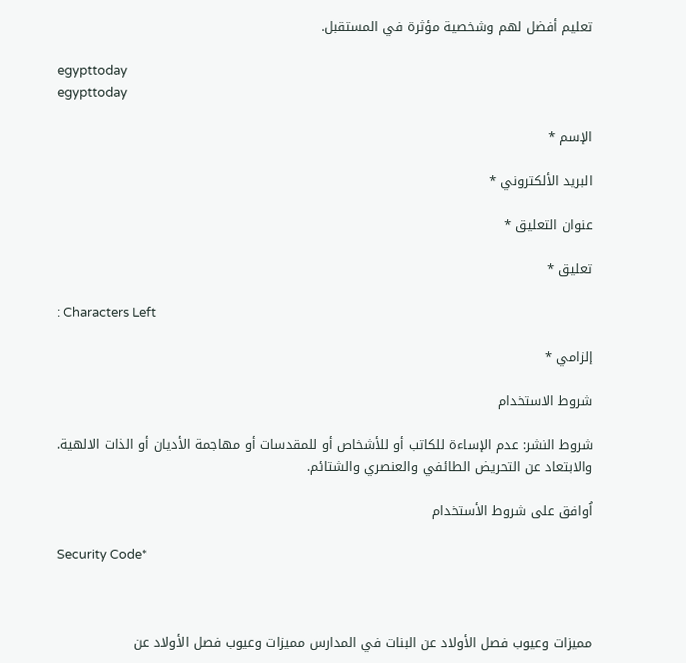تعليم أفضل لهم وشخصية مؤثرة في المستقبل.

egypttoday
egypttoday

الإسم *

البريد الألكتروني *

عنوان التعليق *

تعليق *

: Characters Left

إلزامي *

شروط الاستخدام

شروط النشر: عدم الإساءة للكاتب أو للأشخاص أو للمقدسات أو مهاجمة الأديان أو الذات الالهية. والابتعاد عن التحريض الطائفي والعنصري والشتائم.

اُوافق على شروط الأستخدام

Security Code*



مميزات وعيوب فصل الأولاد عن البنات في المدارس مميزات وعيوب فصل الأولاد عن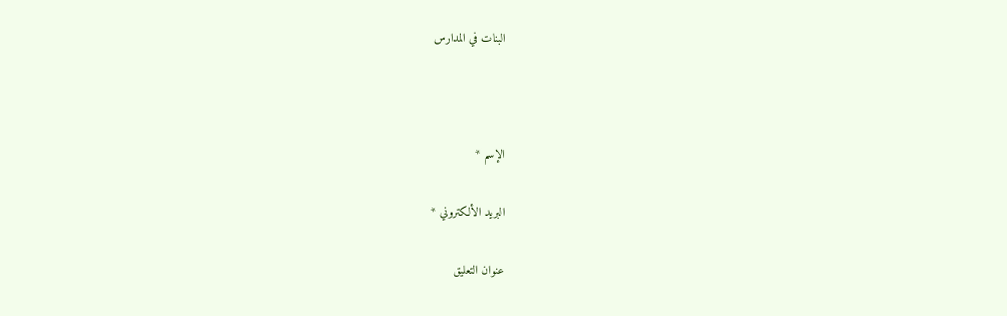البنات في المدارس



الإسم *

البريد الألكتروني *

عنوان التعليق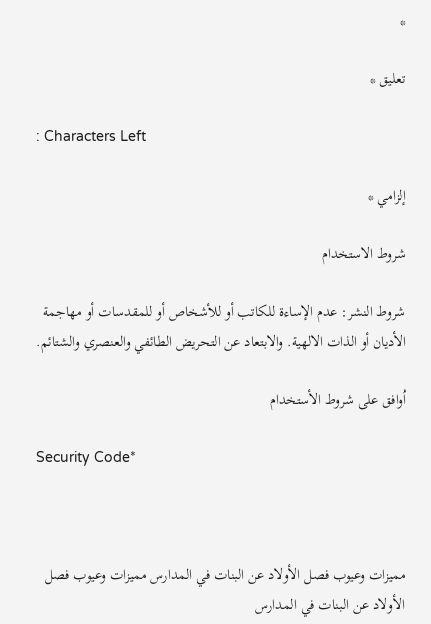*

تعليق *

: Characters Left

إلزامي *

شروط الاستخدام

شروط النشر: عدم الإساءة للكاتب أو للأشخاص أو للمقدسات أو مهاجمة الأديان أو الذات الالهية. والابتعاد عن التحريض الطائفي والعنصري والشتائم.

اُوافق على شروط الأستخدام

Security Code*



مميزات وعيوب فصل الأولاد عن البنات في المدارس مميزات وعيوب فصل الأولاد عن البنات في المدارس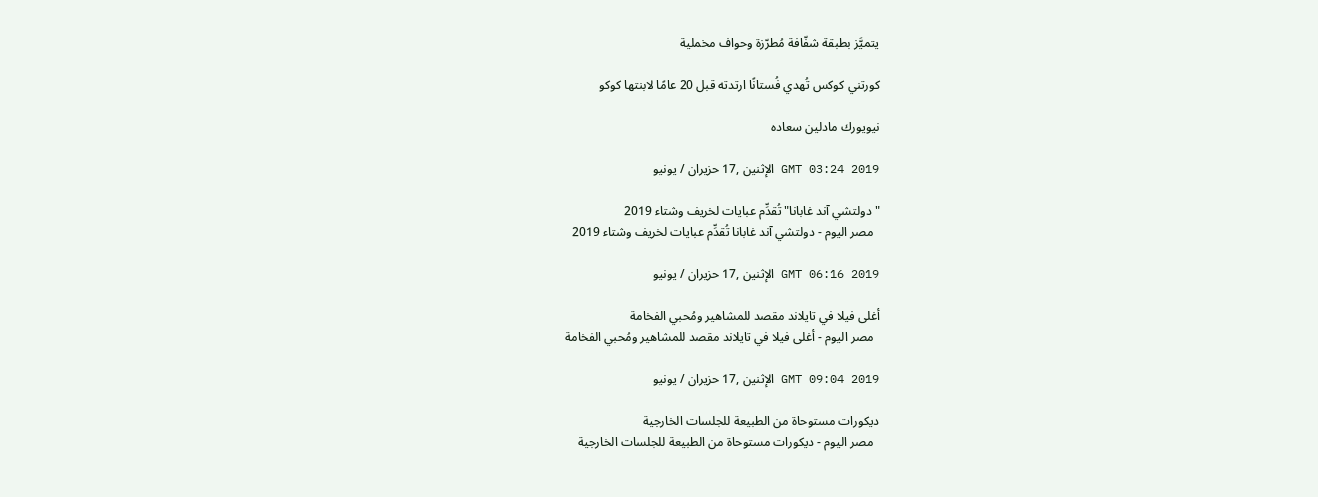يتميَّز بطبقة شفّافة مُطرّزة وحواف مخملية

كورتني كوكس تُهدي فُستانًا ارتدته قبل 20 عامًا لابنتها كوكو

نيويورك مادلين سعاده

GMT 03:24 2019 الإثنين ,17 حزيران / يونيو

"دولتشي آند غابانا" تُقدِّم عبايات لخريف وشتاء 2019
  مصر اليوم - دولتشي آند غابانا تُقدِّم عبايات لخريف وشتاء 2019

GMT 06:16 2019 الإثنين ,17 حزيران / يونيو

أغلى فيلا في تايلاند مقصد للمشاهير ومُحبي الفخامة
  مصر اليوم - أغلى فيلا في تايلاند مقصد للمشاهير ومُحبي الفخامة

GMT 09:04 2019 الإثنين ,17 حزيران / يونيو

ديكورات مستوحاة من الطبيعة للجلسات الخارجية
  مصر اليوم - ديكورات مستوحاة من الطبيعة للجلسات الخارجية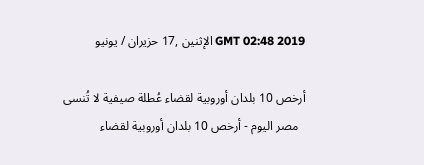GMT 02:48 2019 الإثنين ,17 حزيران / يونيو

أرخص 10 بلدان أوروبية لقضاء عُطلة صيفية لا تُنسى
  مصر اليوم - أرخص 10 بلدان أوروبية لقضاء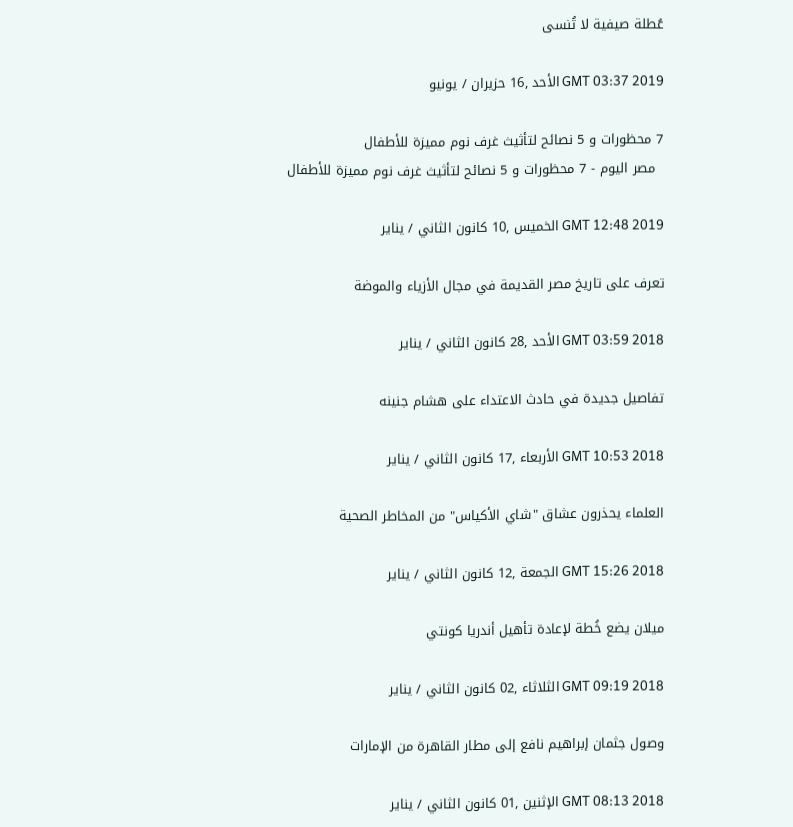عُطلة صيفية لا تُنسى

GMT 03:37 2019 الأحد ,16 حزيران / يونيو

7 محظورات و 5 نصائح لتأثيث غرف نوم مميزة للأطفال
  مصر اليوم - 7 محظورات و 5 نصائح لتأثيث غرف نوم مميزة للأطفال

GMT 12:48 2019 الخميس ,10 كانون الثاني / يناير

تعرف على تاريخ مصر القديمة في مجال الأزياء والموضة

GMT 03:59 2018 الأحد ,28 كانون الثاني / يناير

تفاصيل جديدة في حادث الاعتداء على هشام جنينه

GMT 10:53 2018 الأربعاء ,17 كانون الثاني / يناير

العلماء يحذرون عشاق "شاي الأكياس" من المخاطر الصحية

GMT 15:26 2018 الجمعة ,12 كانون الثاني / يناير

ميلان يضع خُطة لإعادة تأهيل أندريا كونتي

GMT 09:19 2018 الثلاثاء ,02 كانون الثاني / يناير

وصول جثمان إبراهيم نافع إلى مطار القاهرة من الإمارات

GMT 08:13 2018 الإثنين ,01 كانون الثاني / يناير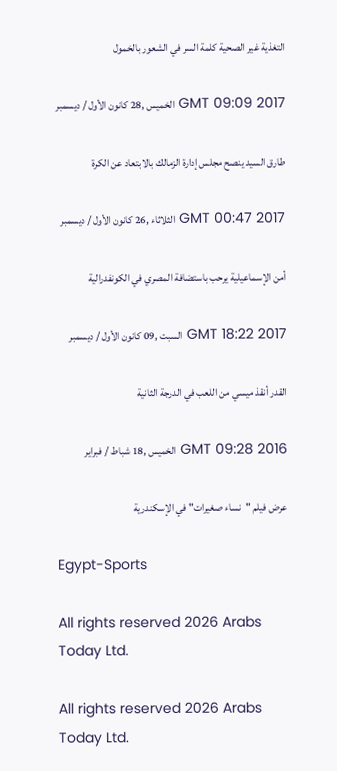التغذية غير الصحية كلمة السر في الشعور بالخمول

GMT 09:09 2017 الخميس ,28 كانون الأول / ديسمبر

طارق السيد ينصح مجلس إدارة الزمالك بالابتعاد عن الكرة

GMT 00:47 2017 الثلاثاء ,26 كانون الأول / ديسمبر

أمن الإسماعيلية يرحب باستضافة المصري في الكونفدرالية

GMT 18:22 2017 السبت ,09 كانون الأول / ديسمبر

القدر أنقذ ميسي من اللعب في الدرجة الثانية

GMT 09:28 2016 الخميس ,18 شباط / فبراير

عرض فيلم "نساء صغيرات" في الإسكندرية

Egypt-Sports

All rights reserved 2026 Arabs Today Ltd.

All rights reserved 2026 Arabs Today Ltd.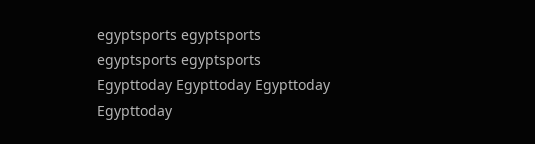egyptsports egyptsports egyptsports egyptsports
Egypttoday Egypttoday Egypttoday
Egypttoday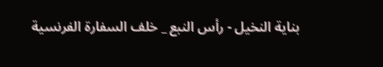بناية النخيل - رأس النبع _ خلف السفارة الفرنسية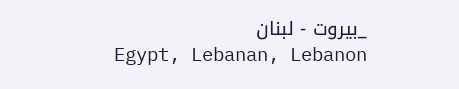_بيروت - لبنان
Egypt, Lebanan, Lebanon